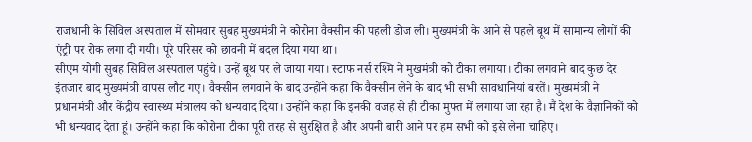राजधानी के सिविल अस्पताल में सोमवार सुबह मुख्यमंत्री ने कोरोना वैक्सीन की पहली डोज ली। मुख्यमंत्री के आने से पहले बूथ में सामान्य लोगों की एंट्री पर रोक लगा दी गयी। पूरे परिसर को छावनी में बदल दिया गया था।
सीएम योगी सुबह सिविल अस्पताल पहुंचे। उन्हें बूथ पर ले जाया गया। स्टाफ नर्स रश्मि ने मुखमंत्री को टीका लगाया। टीका लगवाने बाद कुछ देर इंतजार बाद मुख्यमंत्री वापस लौट गए। वैक्सीन लगवाने के बाद उन्होंने कहा कि वैक्सीन लेने के बाद भी सभी सावधानियां बरतें। मुख्यमंत्री ने प्रधानमंत्री और केंद्रीय स्वास्थ्य मंत्रालय को धन्यवाद दिया। उन्होंने कहा कि इनकी वजह से ही टीका मुफ्त में लगाया जा रहा है। मैं देश के वैज्ञानिकों को भी धन्यवाद देता हूं। उन्होंने कहा कि कोरोना टीका पूरी तरह से सुरक्षित है और अपनी बारी आने पर हम सभी को इसे लेना चाहिए।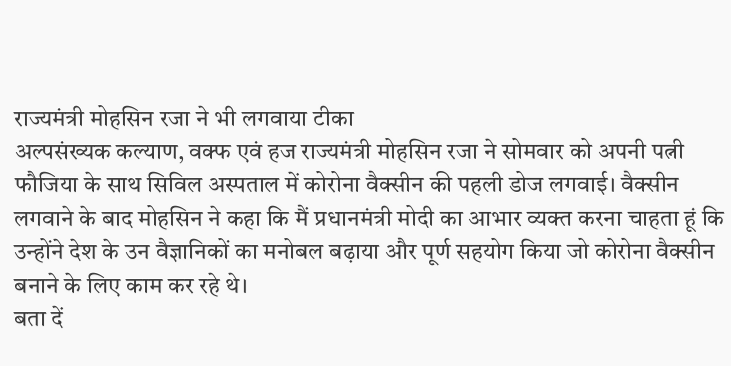राज्यमंत्री मोहसिन रजा ने भी लगवाया टीका
अल्पसंख्यक कल्याण, वक्फ एवं हज राज्यमंत्री मोहसिन रजा ने सोमवार को अपनी पत्नी फौजिया के साथ सिविल अस्पताल में कोरोना वैक्सीन की पहली डोज लगवाई। वैक्सीन लगवाने के बाद मोहसिन ने कहा कि मैं प्रधानमंत्री मोदी का आभार व्यक्त करना चाहता हूं कि उन्होंने देश के उन वैज्ञानिकों का मनोबल बढ़ाया और पूर्ण सहयोग किया जो कोरोना वैक्सीन बनाने के लिए काम कर रहे थे।
बता दें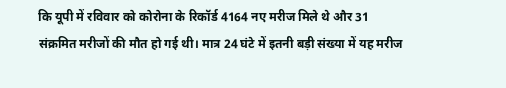कि यूपी में रविवार को कोरोना के रिकॉर्ड 4164 नए मरीज मिले थे और 31 संक्रमित मरीजों की मौत हो गई थी। मात्र 24 घंटे में इतनी बड़ी संख्या में यह मरीज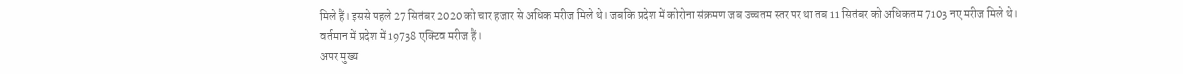मिले हैं। इससे पहले 27 सितंबर 2020 को चार हजार से अधिक मरीज मिले थे। जबकि प्रदेश में कोरोना संक्रमण जब उच्चतम स्तर पर था तब 11 सितंबर को अधिकतम 7103 नए मरीज मिले थे। वर्तमान में प्रदेश में 19738 एक्टिव मरीज हैं।
अपर मुख्य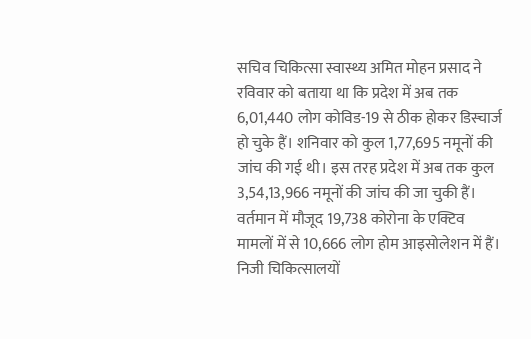सचिव चिकित्सा स्वास्थ्य अमित मोहन प्रसाद ने रविवार को बताया था कि प्रदेश में अब तक 6,01,440 लोग कोविड-19 से ठीक होकर डिस्चार्ज हो चुके हैं। शनिवार को कुल 1,77,695 नमूनों की जांच की गई थी। इस तरह प्रदेश में अब तक कुल 3,54,13,966 नमूनों की जांच की जा चुकी हैं।
वर्तमान में मौजूद 19,738 कोरोना के एक्टिव मामलों में से 10,666 लोग होम आइसोलेशन में हैं। निजी चिकित्सालयों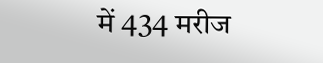में 434 मरीज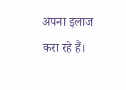अपना इलाज करा रहे हैं।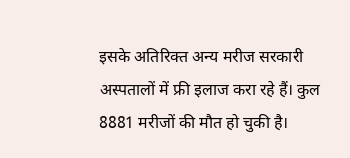इसके अतिरिक्त अन्य मरीज सरकारी अस्पतालों में फ्री इलाज करा रहे हैं। कुल 8881 मरीजों की मौत हो चुकी है।